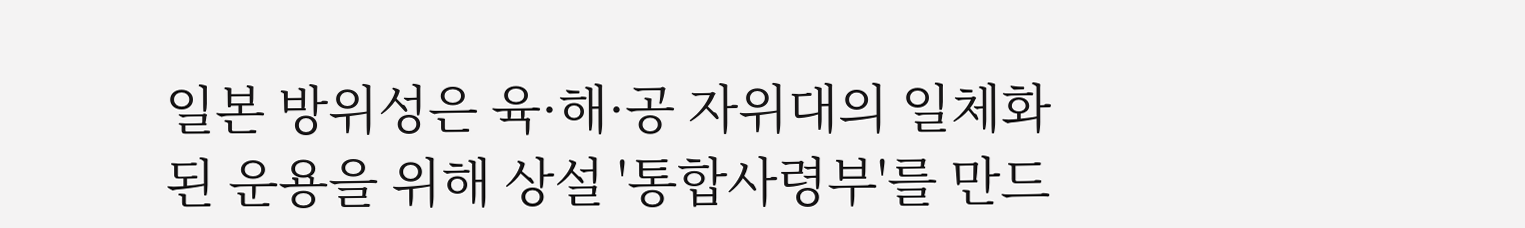일본 방위성은 육·해·공 자위대의 일체화된 운용을 위해 상설 '통합사령부'를 만드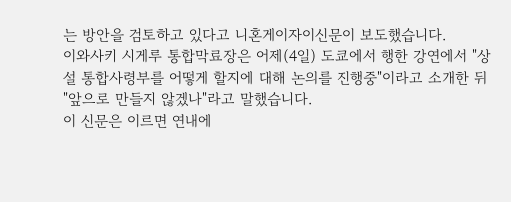는 방안을 검토하고 있다고 니혼게이자이신문이 보도했습니다.
이와사키 시게루 통합막료장은 어제(4일) 도쿄에서 행한 강연에서 "상설 통합사령부를 어떻게 할지에 대해 논의를 진행중"이라고 소개한 뒤 "앞으로 만들지 않겠나"라고 말했습니다.
이 신문은 이르면 연내에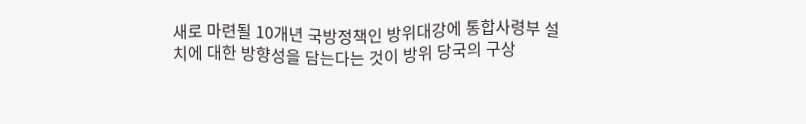새로 마련될 10개년 국방정책인 방위대강에 통합사령부 설치에 대한 방향성을 담는다는 것이 방위 당국의 구상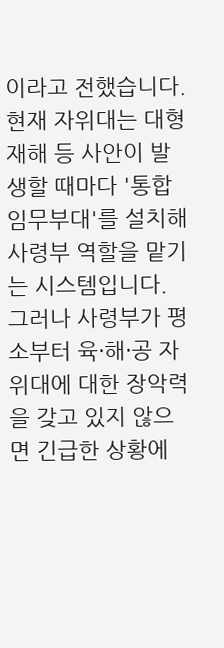이라고 전했습니다.
현재 자위대는 대형 재해 등 사안이 발생할 때마다 '통합임무부대'를 설치해 사령부 역할을 맡기는 시스템입니다.
그러나 사령부가 평소부터 육·해·공 자위대에 대한 장악력을 갖고 있지 않으면 긴급한 상황에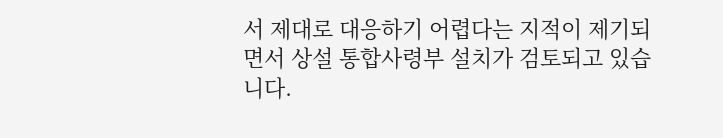서 제대로 대응하기 어렵다는 지적이 제기되면서 상설 통합사령부 설치가 검토되고 있습니다.